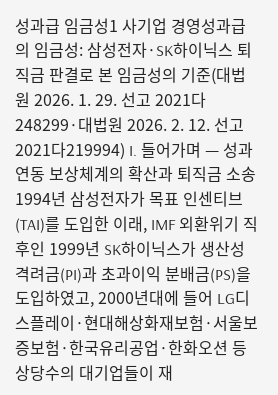성과급 임금성1 사기업 경영성과급의 임금성: 삼성전자·SK하이닉스 퇴직금 판결로 본 임금성의 기준(대법원 2026. 1. 29. 선고 2021다248299·대법원 2026. 2. 12. 선고 2021다219994) I. 들어가며 — 성과연동 보상체계의 확산과 퇴직금 소송 1994년 삼성전자가 목표 인센티브(TAI)를 도입한 이래, IMF 외환위기 직후인 1999년 SK하이닉스가 생산성 격려금(PI)과 초과이익 분배금(PS)을 도입하였고, 2000년대에 들어 LG디스플레이·현대해상화재보험·서울보증보험·한국유리공업·한화오션 등 상당수의 대기업들이 재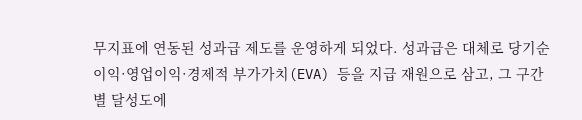무지표에 연동된 성과급 제도를 운영하게 되었다. 성과급은 대체로 당기순이익·영업이익·경제적 부가가치(EVA) 등을 지급 재원으로 삼고, 그 구간별 달성도에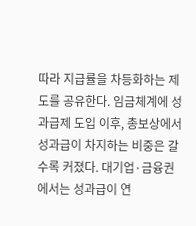따라 지급률을 차등화하는 제도를 공유한다. 임금체계에 성과급제 도입 이후, 총보상에서 성과급이 차지하는 비중은 갈수록 커졌다. 대기업·금융권에서는 성과급이 연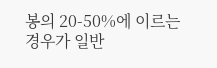봉의 20-50%에 이르는 경우가 일반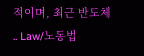적이며, 최근 반도체 .. Law/노동법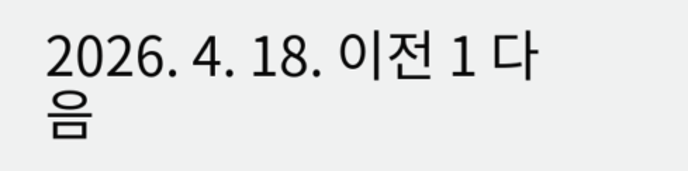2026. 4. 18. 이전 1 다음